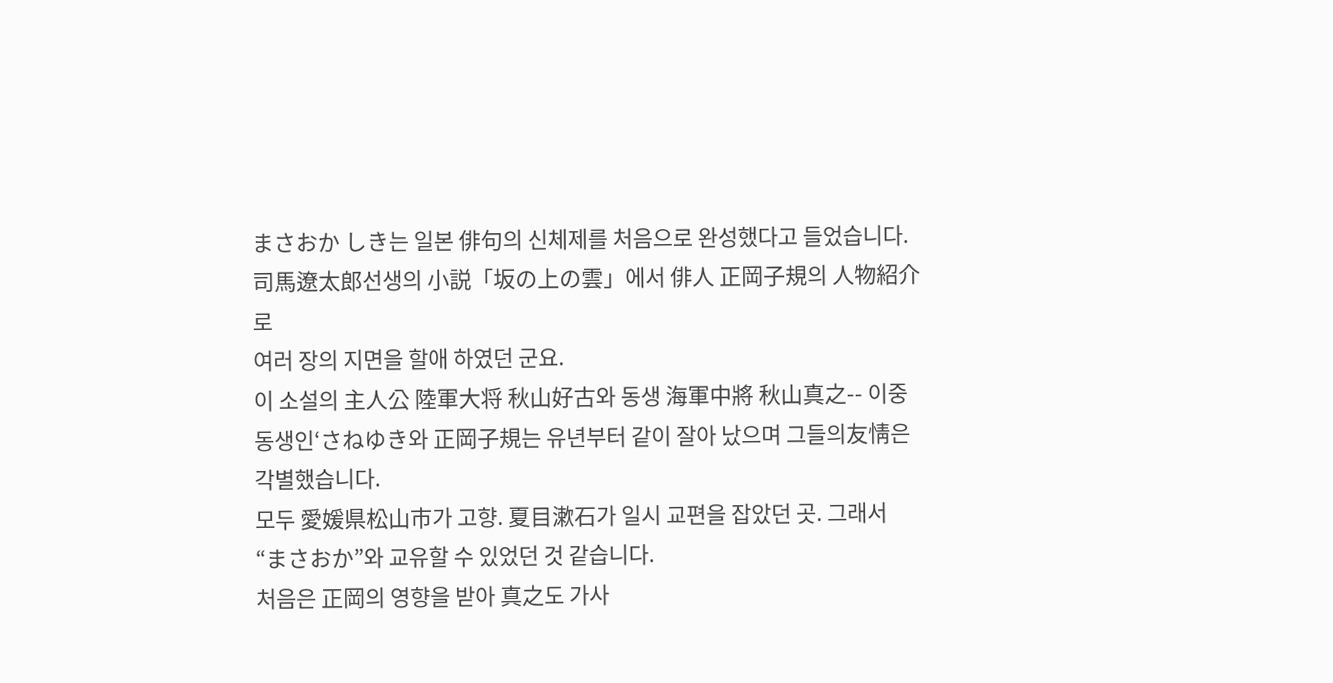まさおか しき는 일본 俳句의 신체제를 처음으로 완성했다고 들었습니다.
司馬遼太郎선생의 小説「坂の上の雲」에서 俳人 正岡子規의 人物紹介로
여러 장의 지면을 할애 하였던 군요.
이 소설의 主人公 陸軍大将 秋山好古와 동생 海軍中將 秋山真之-- 이중
동생인‘さねゆき와 正岡子規는 유년부터 같이 잘아 났으며 그들의友情은
각별했습니다.
모두 愛媛県松山市가 고향. 夏目漱石가 일시 교편을 잡았던 곳. 그래서
“まさおか”와 교유할 수 있었던 것 같습니다.
처음은 正岡의 영향을 받아 真之도 가사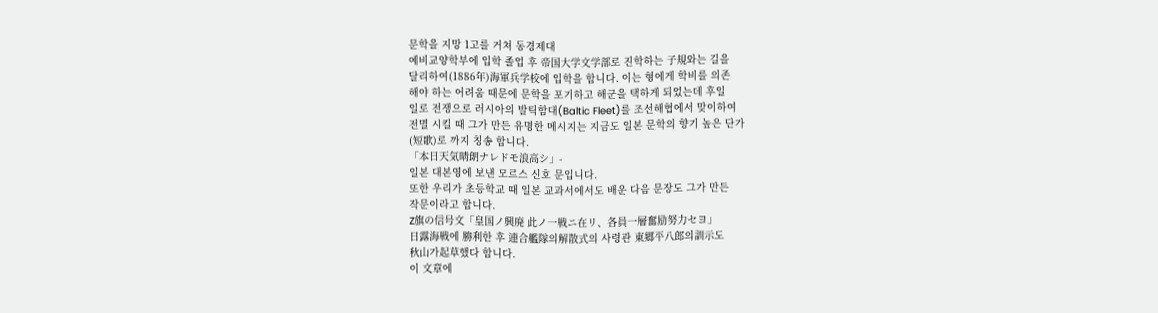문학을 지망 1고를 거쳐 동경제대
예비교양학부에 입학 졸업 후 帝国大学文学部로 진학하는 子規와는 길을
달리하여(1886年)海軍兵学校에 입학을 합니다. 이는 형에게 학비를 의존
해야 하는 어려움 때문에 문학을 포기하고 해군을 택하게 되었는데 후일
일로 전쟁으로 러시아의 발틱함대(Baltic Fleet)를 조선해협에서 맞이하여
전멸 시킬 때 그가 만든 유명한 메시지는 지금도 일본 문학의 향기 높은 단가
(短歌)로 까지 칭송 합니다.
「本日天気晴朗ナレドモ浪高シ」-
일본 대본영에 보낸 모르스 신호 문입니다.
또한 우리가 초등학교 때 일본 교과서에서도 배운 다음 문장도 그가 만든
작문이라고 합니다.
Z旗の信号文「皇国ノ興廃 此ノ一戦ニ在リ、各員一層奮励努力セヨ」
日露海戦에 勝利한 후 連合艦隊의解散式의 사령관 東郷平八郎의訓示도
秋山가起草했다 합니다.
이 文章에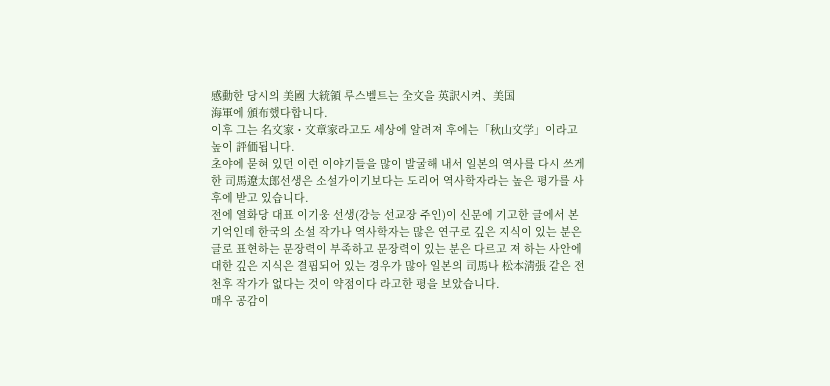感動한 당시의 美國 大統領 루스벨트는 全文을 英訳시켜、美国
海軍에 頒布했다합니다.
이후 그는 名文家・文章家라고도 세상에 알려져 후에는「秋山文学」이라고
높이 評価됩니다.
초야에 묻혀 있던 이런 이야기들을 많이 발굴해 내서 일본의 역사를 다시 쓰게
한 司馬遼太郎선생은 소설가이기보다는 도리어 역사학자라는 높은 평가를 사
후에 받고 있습니다.
전에 열화당 대표 이기웅 선생(강능 선교장 주인)이 신문에 기고한 글에서 본
기억인데 한국의 소설 작가나 역사학자는 많은 연구로 깊은 지식이 있는 분은
글로 표현하는 문장력이 부족하고 문장력이 있는 분은 다르고 져 하는 사안에
대한 깊은 지식은 결핍되어 있는 경우가 많아 일본의 司馬나 松本淸張 같은 전
천후 작가가 없다는 것이 약점이다 라고한 평을 보았습니다.
매우 공감이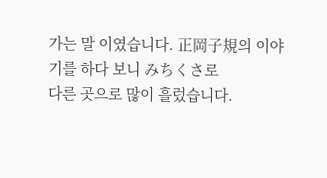가는 말 이였습니다. 正岡子規의 이야기를 하다 보니 みちくさ로
다른 곳으로 많이 흘렀습니다.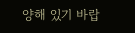양해 있기 바랍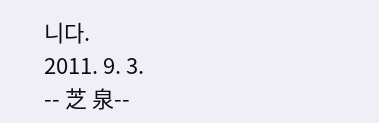니다.
2011. 9. 3.
-- 芝 泉--